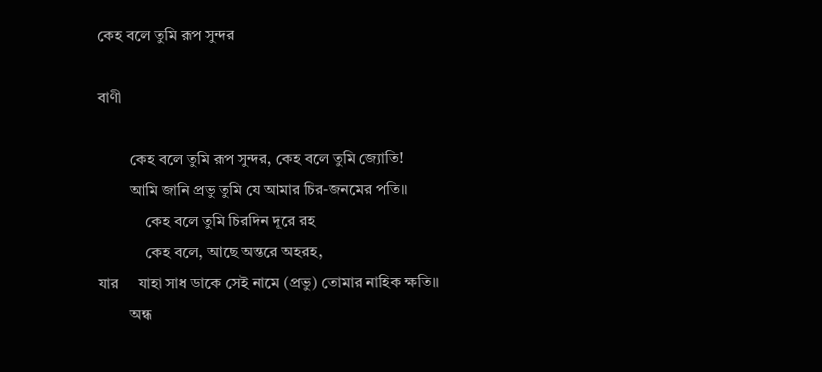কেহ বলে তুমি রূপ সুন্দর

বাণী

        কেহ বলে তুমি রূপ সুন্দর, কেহ বলে তুমি জ্যোতি!
        আমি জানি প্রভু তুমি যে আমার চির-জনমের পতি।।
            কেহ বলে তুমি চিরদিন দূরে রহ
            কেহ বলে, আছে অন্তরে অহরহ,
যার     যাহা সাধ ডাকে সেই নামে (প্রভু) তোমার নাহিক ক্ষতি।।
        অন্ধ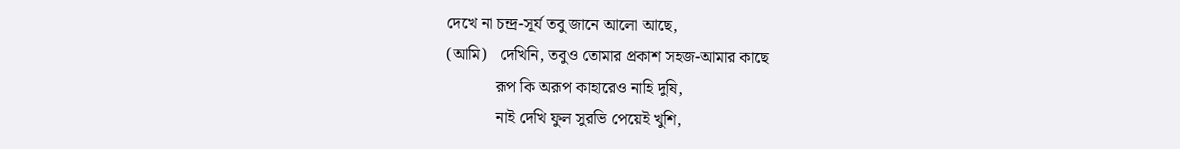দেখে না চন্দ্র-সূর্য তবু জানে আলো আছে,
(আমি)   দেখিনি, তবুও তোমার প্রকাশ সহজ-আমার কাছে
            রূপ কি অরূপ কাহারেও নাহি দুষি,
            নাই দেখি ফুল সুরভি পেয়েই খুশি,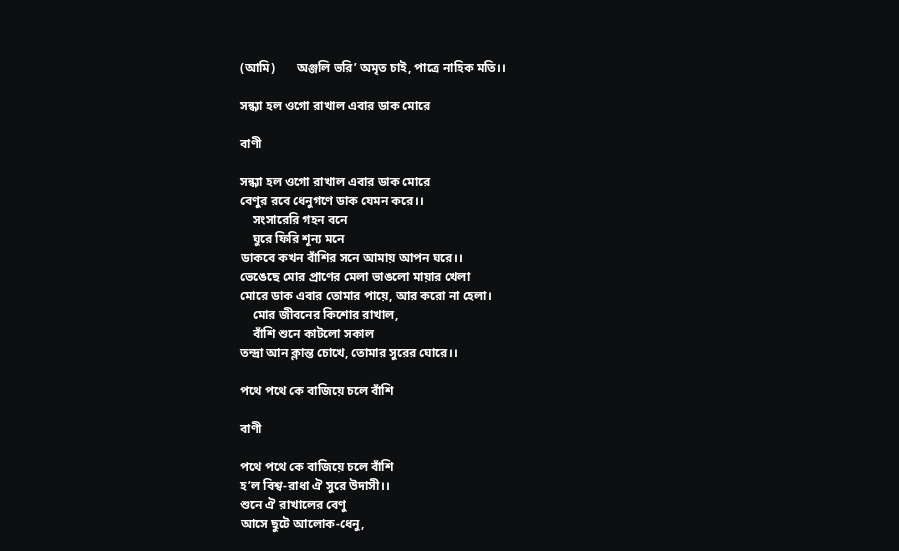(আমি)       অঞ্জলি ভরি’ অমৃত চাই, পাত্রে নাহিক মতি।।

সন্ধ্যা হল ওগো রাখাল এবার ডাক মোরে

বাণী

সন্ধ্যা হল ওগো রাখাল এবার ডাক মোরে
বেণুর রবে ধেনুগণে ডাক যেমন করে।।
    সংসারেরি গহন বনে
    ঘুরে ফিরি শূন্য মনে
ডাকবে কখন বাঁশির সনে আমায় আপন ঘরে।।
ভেঙেছে মোর প্রাণের মেলা ভাঙলো মায়ার খেলা
মোরে ডাক এবার তোমার পায়ে, আর করো না হেলা।
    মোর জীবনের কিশোর রাখাল,
    বাঁশি শুনে কাটলো সকাল
তন্দ্রা আন ক্লান্ত চোখে, তোমার সুরের ঘোরে।।

পথে পথে কে বাজিয়ে চলে বাঁশি

বাণী

পথে পথে কে বাজিয়ে চলে বাঁশি
হ’ল বিশ্ব-রাধা ঐ সুরে উদাসী।।
শুনে ঐ রাখালের বেণু
আসে ছুটে আলোক-ধেনু,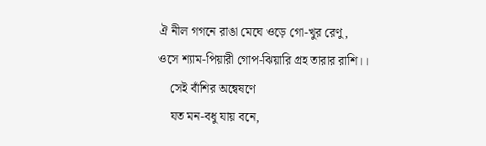ঐ নীল গগনে রাঙা মেঘে ওড়ে গো-খুর রেণু,
ওসে শ্যাম-পিয়ারী গোপ-ঝিয়ারি গ্রহ তারার রাশি।।
    সেই বাঁশির অন্বেষণে
    যত মন-বধু যায় বনে,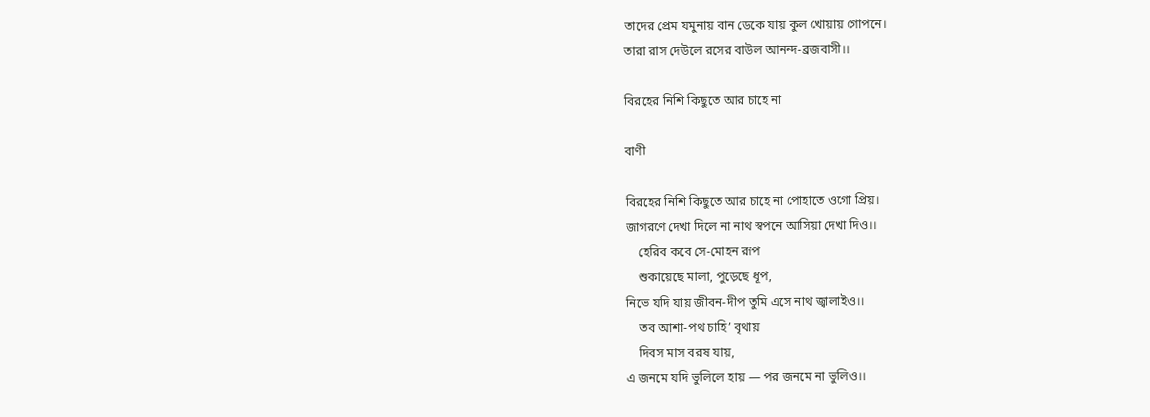তাদের প্রেম যমুনায় বান ডেকে যায় কুল খোয়ায় গোপনে।
তারা রাস দেউলে রসের বাউল আনন্দ-ব্রজবাসী।।

বিরহের নিশি কিছুতে আর চাহে না

বাণী

বিরহের নিশি কিছুতে আর চাহে না পোহাতে ওগো প্রিয়।
জাগরণে দেখা দিলে না নাথ স্বপনে আসিয়া দেখা দিও।।
    হেরিব কবে সে-মোহন রূপ
    শুকায়েছে মালা, পুড়েছে ধূপ,
নিভে যদি যায় জীবন-দীপ তুমি এসে নাথ জ্বালাইও।।
    তব আশা-পথ চাহি’ বৃথায়
    দিবস মাস বরষ যায়,
এ জনমে যদি ভুলিলে হায় — পর জনমে না ভুলিও।।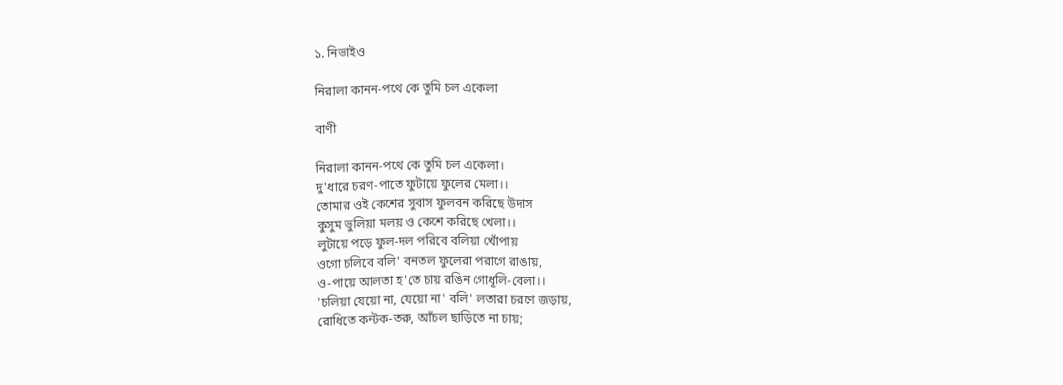১. নিভাইও

নিরালা কানন-পথে কে তুমি চল একেলা

বাণী

নিরালা কানন-পথে কে তুমি চল একেলা।
দু'ধারে চরণ-পাতে ফুটায়ে ফুলের মেলা।।
তোমার ওই কেশের সুবাস ফুলবন করিছে উদাস
কুসুম ভুলিয়া মলয় ও কেশে করিছে খেলা।।
লুটায়ে পড়ে ফুল-দল পরিবে বলিয়া খোঁপায়
ওগো চলিবে বলি' বনতল ফুলেরা পরাগে রাঙায়,
ও-পায়ে আলতা হ'তে চায় রঙিন গোধূলি-বেলা।।
'চলিয়া যেয়ো না, যেয়ো না' বলি' লতারা চরণে জড়ায়,
রোধিতে কন্টক-তরু, আঁচল ছাড়িতে না চায়;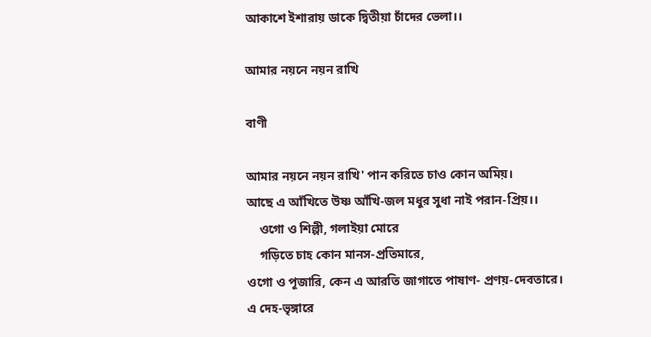আকাশে ইশারায় ডাকে দ্বিতীয়া চাঁদের ভেলা।।

আমার নয়নে নয়ন রাখি

বাণী

আমার নয়নে নয়ন রাখি' পান করিতে চাও কোন অমিয়।
আছে এ আঁখিতে উষ্ণ আঁখি-জল মধুর সুধা নাই পরান-প্রিয়।।
    ওগো ও শিল্পী, গলাইয়া মোরে
    গড়িতে চাহ কোন মানস-প্রতিমারে,
ওগো ও পূজারি, কেন এ আরতি জাগাতে পাষাণ- প্রণয়-দেবতারে।
এ দেহ-ভৃঙ্গারে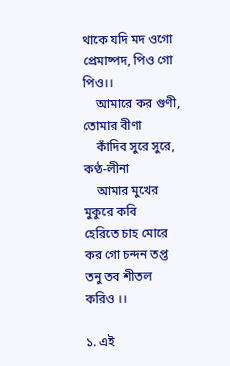থাকে যদি মদ ওগো প্রেমাষ্পদ, পিও গো পিও।।
    আমারে কর গুণী, তোমার বীণা
    কাঁদিব সুরে সুরে, কণ্ঠ-লীনা
    আমার মুখের মুকুরে কবি
হেরিতে চাহ মোরে কর গো চন্দন তপ্ত তনু তব শীতল করিও ।।

১. এই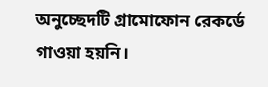অনুচ্ছেদটি গ্রামোফোন রেকর্ডে গাওয়া হয়নি।